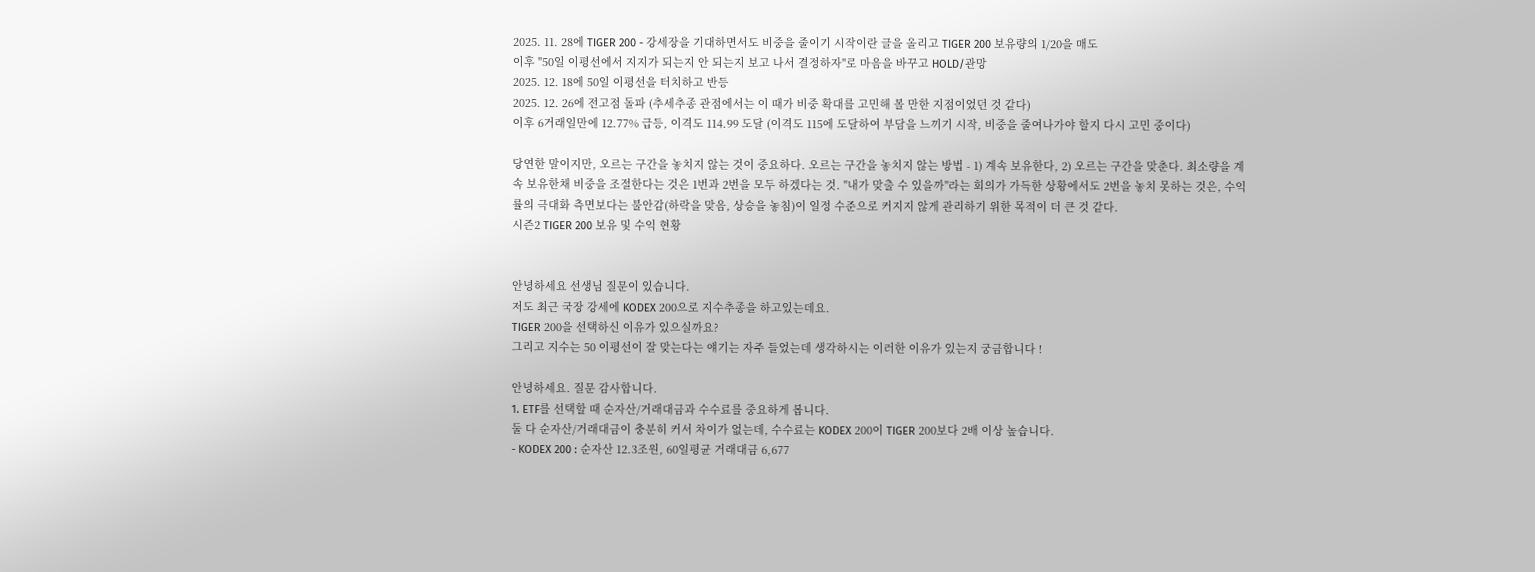2025. 11. 28에 TIGER 200 - 강세장을 기대하면서도 비중을 줄이기 시작이란 글을 올리고 TIGER 200 보유량의 1/20을 매도
이후 "50일 이평선에서 지지가 되는지 안 되는지 보고 나서 결정하자"로 마음을 바꾸고 HOLD/관망
2025. 12. 18에 50일 이평선을 터치하고 반등
2025. 12. 26에 전고점 돌파 (추세추종 관점에서는 이 때가 비중 확대를 고민해 볼 만한 지점이었던 것 같다)
이후 6거래일만에 12.77% 급등, 이격도 114.99 도달 (이격도 115에 도달하여 부담을 느끼기 시작, 비중을 줄여나가야 할지 다시 고민 중이다)

당연한 말이지만, 오르는 구간을 놓치지 않는 것이 중요하다. 오르는 구간을 놓치지 않는 방법 - 1) 계속 보유한다, 2) 오르는 구간을 맞춘다. 최소량을 계속 보유한채 비중을 조절한다는 것은 1번과 2번을 모두 하겠다는 것. "내가 맞출 수 있을까"라는 회의가 가득한 상황에서도 2번을 놓치 못하는 것은, 수익률의 극대화 측면보다는 불안감(하락을 맞음, 상승을 놓침)이 일정 수준으로 커지지 않게 관리하기 위한 목적이 더 큰 것 같다.
시즌2 TIGER 200 보유 및 수익 현황


안녕하세요 선생님 질문이 있습니다.
저도 최근 국장 강세에 KODEX 200으로 지수추종을 하고있는데요.
TIGER 200을 선택하신 이유가 있으실까요?
그리고 지수는 50 이평선이 잘 맞는다는 얘기는 자주 들었는데 생각하시는 이러한 이유가 있는지 궁금합니다 !

안녕하세요. 질문 감사합니다.
1. ETF를 선택할 때 순자산/거래대금과 수수료를 중요하게 봅니다.
둘 다 순자산/거래대금이 충분히 커서 차이가 없는데, 수수료는 KODEX 200이 TIGER 200보다 2배 이상 높습니다.
- KODEX 200 : 순자산 12.3조원, 60일평균 거래대금 6,677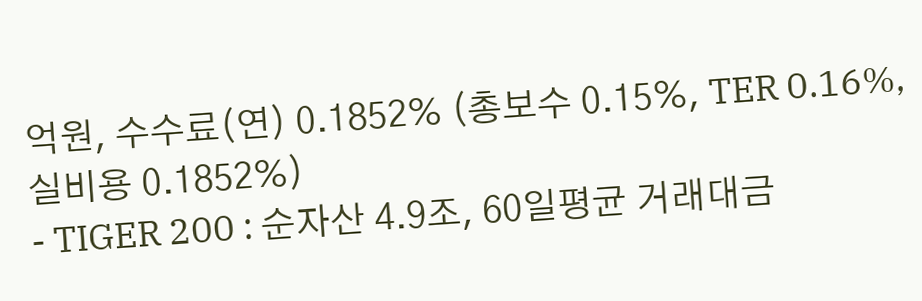억원, 수수료(연) 0.1852% (총보수 0.15%, TER 0.16%, 실비용 0.1852%)
- TIGER 200 : 순자산 4.9조, 60일평균 거래대금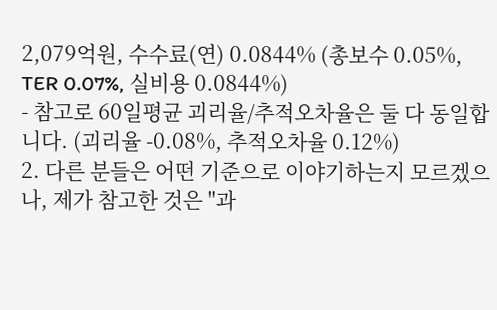2,079억원, 수수료(연) 0.0844% (총보수 0.05%, TER 0.07%, 실비용 0.0844%)
- 참고로 60일평균 괴리율/추적오차율은 둘 다 동일합니다. (괴리율 -0.08%, 추적오차율 0.12%)
2. 다른 분들은 어떤 기준으로 이야기하는지 모르겠으나, 제가 참고한 것은 "과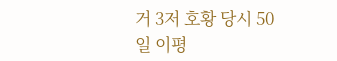거 3저 호황 당시 50일 이평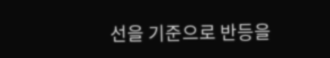선을 기준으로 반등을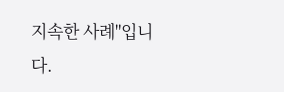지속한 사례"입니다.